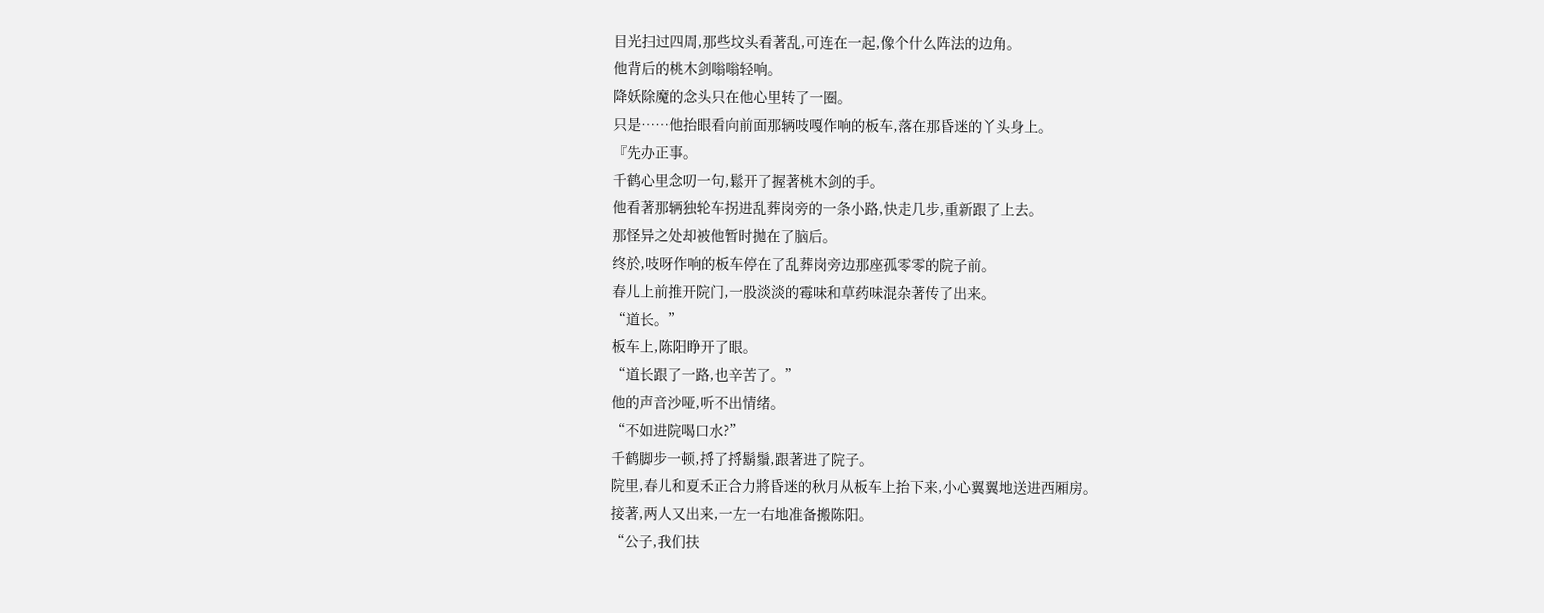目光扫过四周,那些坟头看著乱,可连在一起,像个什么阵法的边角。
他背后的桃木剑嗡嗡轻响。
降妖除魔的念头只在他心里转了一圈。
只是……他抬眼看向前面那辆吱嘎作响的板车,落在那昏迷的丫头身上。
『先办正事。
千鹤心里念叨一句,鬆开了握著桃木剑的手。
他看著那辆独轮车拐进乱葬岗旁的一条小路,快走几步,重新跟了上去。
那怪异之处却被他暂时拋在了脑后。
终於,吱呀作响的板车停在了乱葬岗旁边那座孤零零的院子前。
春儿上前推开院门,一股淡淡的霉味和草药味混杂著传了出来。
“道长。”
板车上,陈阳睁开了眼。
“道长跟了一路,也辛苦了。”
他的声音沙哑,听不出情绪。
“不如进院喝口水?”
千鹤脚步一顿,捋了捋鬍鬚,跟著进了院子。
院里,春儿和夏禾正合力將昏迷的秋月从板车上抬下来,小心翼翼地送进西厢房。
接著,两人又出来,一左一右地准备搬陈阳。
“公子,我们扶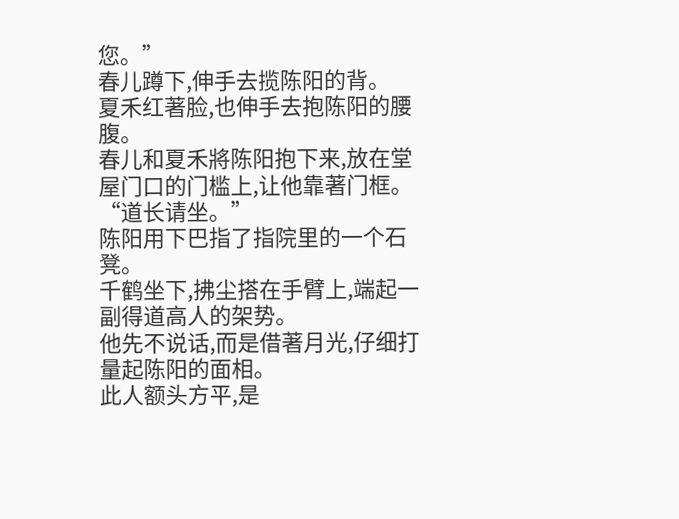您。”
春儿蹲下,伸手去揽陈阳的背。
夏禾红著脸,也伸手去抱陈阳的腰腹。
春儿和夏禾將陈阳抱下来,放在堂屋门口的门槛上,让他靠著门框。
“道长请坐。”
陈阳用下巴指了指院里的一个石凳。
千鹤坐下,拂尘搭在手臂上,端起一副得道高人的架势。
他先不说话,而是借著月光,仔细打量起陈阳的面相。
此人额头方平,是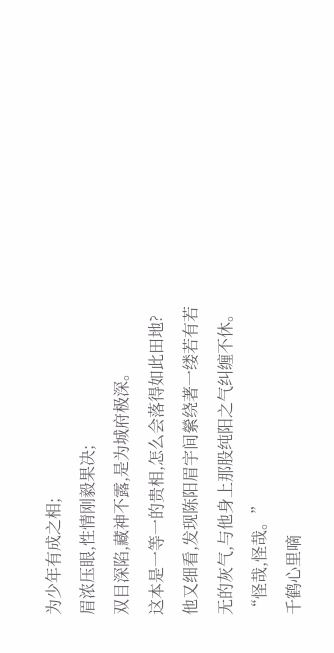为少年有成之相;
眉浓压眼,性情刚毅果决;
双目深陷,藏神不露,是为城府极深。
这本是一等一的贵相,怎么会落得如此田地?
他又细看,发现陈阳眉宇间縈绕著一缕若有若无的灰气,与他身上那股纯阳之气纠缠不休。
“怪哉,怪哉。”
千鹤心里嘀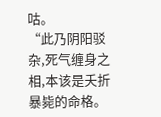咕。
“此乃阴阳驳杂,死气缠身之相,本该是夭折暴毙的命格。